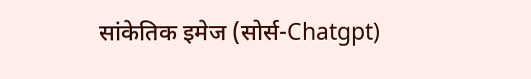सांकेतिक इमेज (सोर्स-Chatgpt)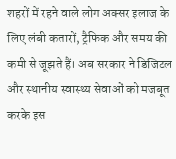शहरों में रहने वाले लोग अक्सर इलाज के लिए लंबी कतारों, ट्रैफिक और समय की कमी से जूझते हैं। अब सरकार ने डिजिटल और स्थानीय स्वास्थ्य सेवाओं को मजबूत करके इस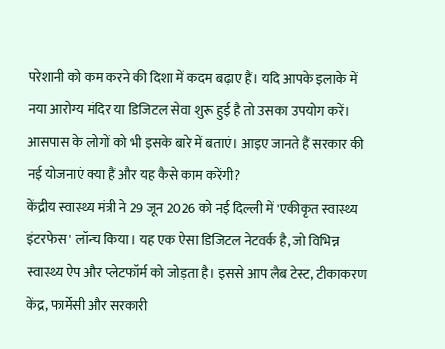परेशानी को कम करने की दिशा में कदम बढ़ाए हैं। यदि आपके इलाके में नया आरोग्य मंदिर या डिजिटल सेवा शुरू हुई है तो उसका उपयोग करें। आसपास के लोगों को भी इसके बारे में बताएं। आइए जानते हैं सरकार की नई योजनाएं क्या हैं और यह कैसे काम करेंगी?
केंद्रीय स्वास्थ्य मंत्री ने 29 जून 2026 को नई दिल्ली में 'एकीकृत स्वास्थ्य इंटरफेस' लॉन्च किया। यह एक ऐसा डिजिटल नेटवर्क है, जो विभिन्न स्वास्थ्य ऐप और प्लेटफॉर्म को जोड़ता है। इससे आप लैब टेस्ट, टीकाकरण केंद्र, फार्मेसी और सरकारी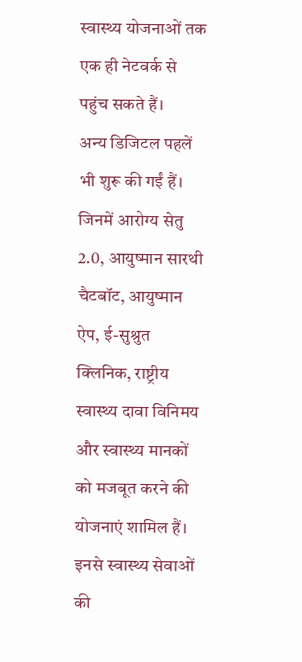स्वास्थ्य योजनाओं तक एक ही नेटवर्क से पहुंच सकते हैं।
अन्य डिजिटल पहलें भी शुरू की गईं हैं। जिनमें आरोग्य सेतु 2.0, आयुष्मान सारथी चैटबॉट, आयुष्मान ऐप, ई-सुश्रुत क्लिनिक, राष्ट्रीय स्वास्थ्य दावा विनिमय और स्वास्थ्य मानकों को मजबूत करने की योजनाएं शामिल हैं। इनसे स्वास्थ्य सेवाओं की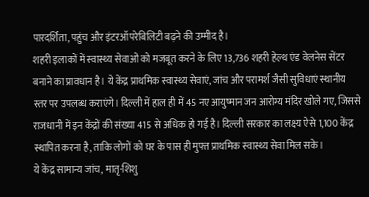पारदर्शिता, पहुंच और इंटरऑपरेबिलिटी बढ़ने की उम्मीद है।
शहरी इलाकों में स्वास्थ्य सेवाओं को मजबूत करने के लिए 13,736 शहरी हेल्थ एंड वेलनेस सेंटर बनाने का प्रावधान है। ये केंद्र प्राथमिक स्वास्थ्य सेवाएं, जांच और परामर्श जैसी सुविधाएं स्थानीय स्तर पर उपलब्ध कराएंगे। दिल्ली में हाल ही में 45 नए आयुष्मान जन आरोग्य मंदिर खोले गए, जिससे राजधानी में इन केंद्रों की संख्या 415 से अधिक हो गई है। दिल्ली सरकार का लक्ष्य ऐसे 1,100 केंद्र स्थापित करना है, ताकि लोगों को घर के पास ही मुफ्त प्राथमिक स्वास्थ्य सेवा मिल सके।
ये केंद्र सामान्य जांच, मातृ-शिशु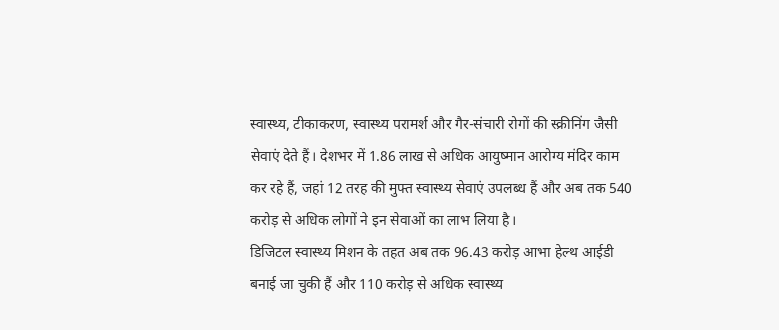स्वास्थ्य, टीकाकरण, स्वास्थ्य परामर्श और गैर-संचारी रोगों की स्क्रीनिंग जैसी सेवाएं देते हैं। देशभर में 1.86 लाख से अधिक आयुष्मान आरोग्य मंदिर काम कर रहे हैं, जहां 12 तरह की मुफ्त स्वास्थ्य सेवाएं उपलब्ध हैं और अब तक 540 करोड़ से अधिक लोगों ने इन सेवाओं का लाभ लिया है।
डिजिटल स्वास्थ्य मिशन के तहत अब तक 96.43 करोड़ आभा हेल्थ आईडी बनाई जा चुकी हैं और 110 करोड़ से अधिक स्वास्थ्य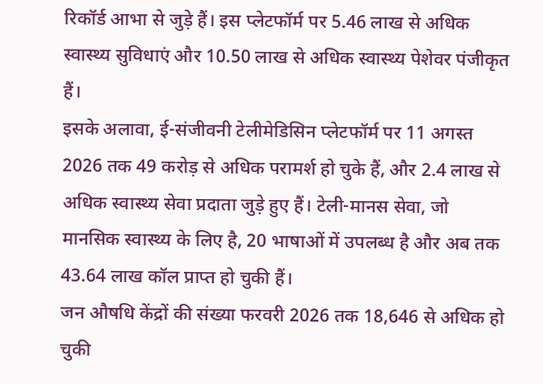रिकॉर्ड आभा से जुड़े हैं। इस प्लेटफॉर्म पर 5.46 लाख से अधिक स्वास्थ्य सुविधाएं और 10.50 लाख से अधिक स्वास्थ्य पेशेवर पंजीकृत हैं।
इसके अलावा, ई-संजीवनी टेलीमेडिसिन प्लेटफॉर्म पर 11 अगस्त 2026 तक 49 करोड़ से अधिक परामर्श हो चुके हैं, और 2.4 लाख से अधिक स्वास्थ्य सेवा प्रदाता जुड़े हुए हैं। टेली-मानस सेवा, जो मानसिक स्वास्थ्य के लिए है, 20 भाषाओं में उपलब्ध है और अब तक 43.64 लाख कॉल प्राप्त हो चुकी हैं।
जन औषधि केंद्रों की संख्या फरवरी 2026 तक 18,646 से अधिक हो चुकी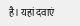है। यहां दवाएं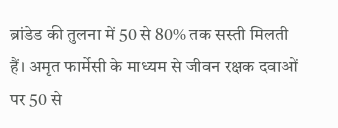ब्रांडेड की तुलना में 50 से 80% तक सस्ती मिलती हैं। अमृत फार्मेसी के माध्यम से जीवन रक्षक दवाओं पर 50 से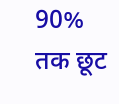90% तक छूट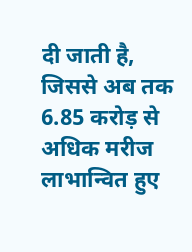दी जाती है, जिससे अब तक 6.85 करोड़ से अधिक मरीज लाभान्वित हुए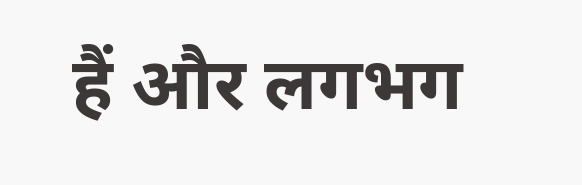हैं और लगभग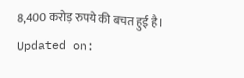8,400 करोड़ रुपये की बचत हुई है।
Updated on: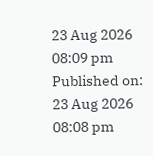23 Aug 2026 08:09 pm
Published on:
23 Aug 2026 08:08 pm